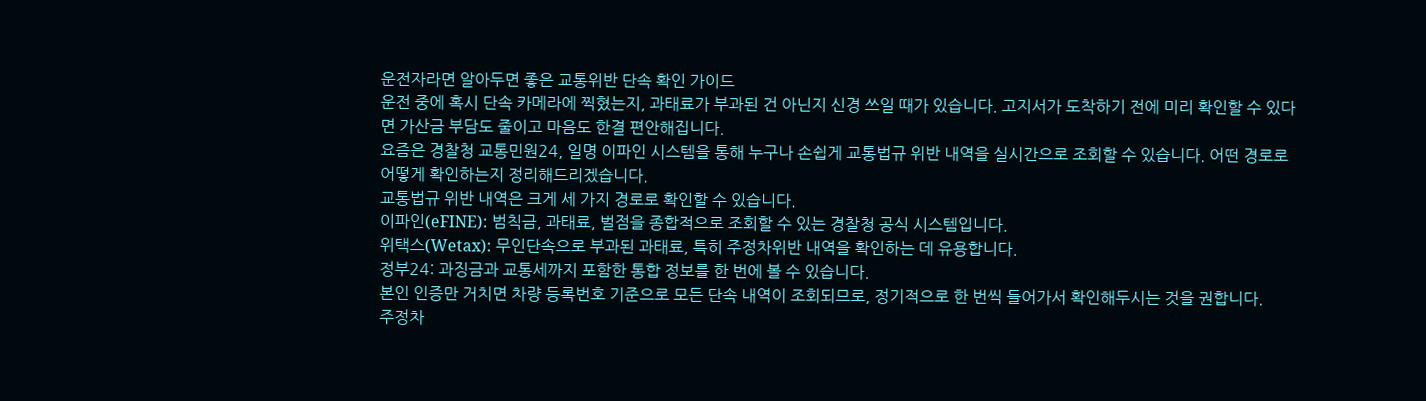운전자라면 알아두면 좋은 교통위반 단속 확인 가이드
운전 중에 혹시 단속 카메라에 찍혔는지, 과태료가 부과된 건 아닌지 신경 쓰일 때가 있습니다. 고지서가 도착하기 전에 미리 확인할 수 있다면 가산금 부담도 줄이고 마음도 한결 편안해집니다.
요즘은 경찰청 교통민원24, 일명 이파인 시스템을 통해 누구나 손쉽게 교통법규 위반 내역을 실시간으로 조회할 수 있습니다. 어떤 경로로 어떻게 확인하는지 정리해드리겠습니다.
교통법규 위반 내역은 크게 세 가지 경로로 확인할 수 있습니다.
이파인(eFINE): 범칙금, 과태료, 벌점을 종합적으로 조회할 수 있는 경찰청 공식 시스템입니다.
위택스(Wetax): 무인단속으로 부과된 과태료, 특히 주정차위반 내역을 확인하는 데 유용합니다.
정부24: 과징금과 교통세까지 포함한 통합 정보를 한 번에 볼 수 있습니다.
본인 인증만 거치면 차량 등록번호 기준으로 모든 단속 내역이 조회되므로, 정기적으로 한 번씩 들어가서 확인해두시는 것을 권합니다.
주정차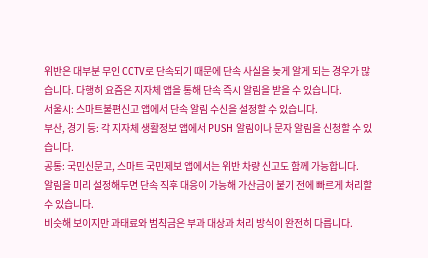위반은 대부분 무인 CCTV로 단속되기 때문에 단속 사실을 늦게 알게 되는 경우가 많습니다. 다행히 요즘은 지자체 앱을 통해 단속 즉시 알림을 받을 수 있습니다.
서울시: 스마트불편신고 앱에서 단속 알림 수신을 설정할 수 있습니다.
부산, 경기 등: 각 지자체 생활정보 앱에서 PUSH 알림이나 문자 알림을 신청할 수 있습니다.
공통: 국민신문고, 스마트 국민제보 앱에서는 위반 차량 신고도 함께 가능합니다.
알림을 미리 설정해두면 단속 직후 대응이 가능해 가산금이 붙기 전에 빠르게 처리할 수 있습니다.
비슷해 보이지만 과태료와 범칙금은 부과 대상과 처리 방식이 완전히 다릅니다.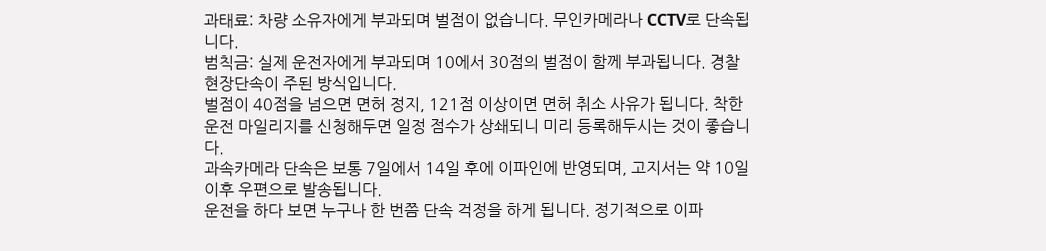과태료: 차량 소유자에게 부과되며 벌점이 없습니다. 무인카메라나 CCTV로 단속됩니다.
범칙금: 실제 운전자에게 부과되며 10에서 30점의 벌점이 함께 부과됩니다. 경찰 현장단속이 주된 방식입니다.
벌점이 40점을 넘으면 면허 정지, 121점 이상이면 면허 취소 사유가 됩니다. 착한운전 마일리지를 신청해두면 일정 점수가 상쇄되니 미리 등록해두시는 것이 좋습니다.
과속카메라 단속은 보통 7일에서 14일 후에 이파인에 반영되며, 고지서는 약 10일 이후 우편으로 발송됩니다.
운전을 하다 보면 누구나 한 번쯤 단속 걱정을 하게 됩니다. 정기적으로 이파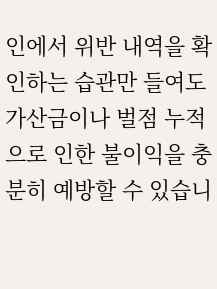인에서 위반 내역을 확인하는 습관만 들여도 가산금이나 벌점 누적으로 인한 불이익을 충분히 예방할 수 있습니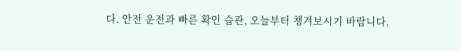다. 안전 운전과 빠른 확인 습관, 오늘부터 챙겨보시기 바랍니다.